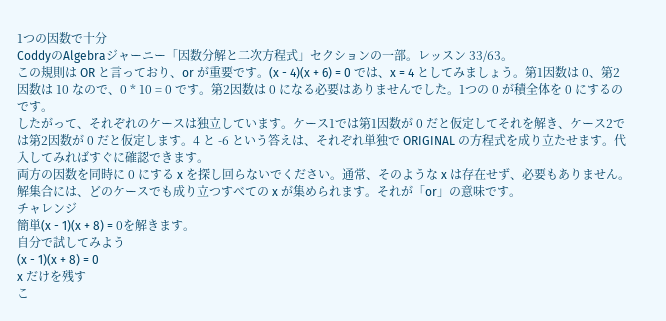1つの因数で十分
CoddyのAlgebraジャーニー「因数分解と二次方程式」セクションの一部。レッスン 33/63。
この規則は OR と言っており、or が重要です。(x - 4)(x + 6) = 0 では、x = 4 としてみましょう。第1因数は 0、第2因数は 10 なので、0 * 10 = 0 です。第2因数は 0 になる必要はありませんでした。1つの 0 が積全体を 0 にするのです。
したがって、それぞれのケースは独立しています。ケース1では第1因数が 0 だと仮定してそれを解き、ケース2では第2因数が 0 だと仮定します。4 と -6 という答えは、それぞれ単独で ORIGINAL の方程式を成り立たせます。代入してみればすぐに確認できます。
両方の因数を同時に 0 にする x を探し回らないでください。通常、そのような x は存在せず、必要もありません。解集合には、どのケースでも成り立つすべての x が集められます。それが「or」の意味です。
チャレンジ
簡単(x - 1)(x + 8) = 0を解きます。
自分で試してみよう
(x - 1)(x + 8) = 0
x だけを残す
こ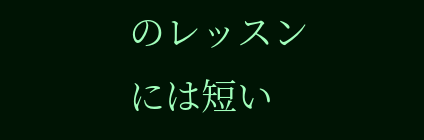のレッスンには短い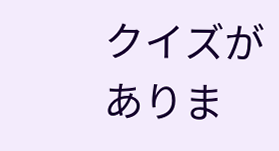クイズがありま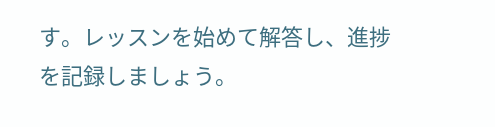す。レッスンを始めて解答し、進捗を記録しましょう。